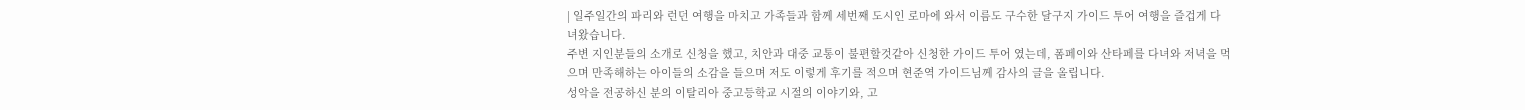| 일주일간의 파리와 런던 여행을 마치고 가족들과 함께 세번째 도시인 로마에 와서 이름도 구수한 달구지 가이드 투어 여행을 즐겁게 다녀왔습니다.
주변 지인분들의 소개로 신청을 했고, 치안과 대중 교통이 불편할것같아 신청한 가이드 투어 였는데, 폼페이와 산타페를 다녀와 저녁을 먹으며 만족해하는 아이들의 소감을 들으며 저도 이렇게 후기를 적으며 현준역 가이드님께 감사의 글을 올립니다.
성악을 전공하신 분의 이탈리아 중고등학교 시절의 이야기와, 고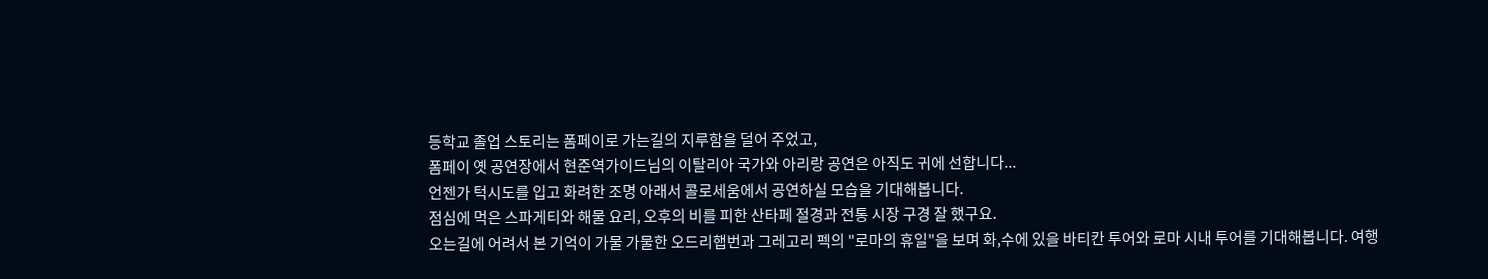등학교 졸업 스토리는 폼페이로 가는길의 지루함을 덜어 주었고,
폼페이 옛 공연장에서 현준역가이드님의 이탈리아 국가와 아리랑 공연은 아직도 귀에 선합니다...
언젠가 턱시도를 입고 화려한 조명 아래서 콜로세움에서 공연하실 모습을 기대해봅니다.
점심에 먹은 스파게티와 해물 요리, 오후의 비를 피한 산타페 절경과 전통 시장 구경 잘 했구요.
오는길에 어려서 본 기억이 가물 가물한 오드리햅번과 그레고리 펙의 "로마의 휴일"을 보며 화,수에 있을 바티칸 투어와 로마 시내 투어를 기대해봅니다. 여행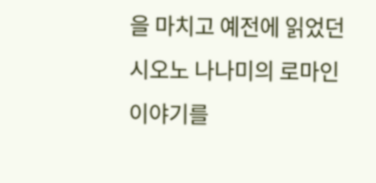을 마치고 예전에 읽었던 시오노 나나미의 로마인 이야기를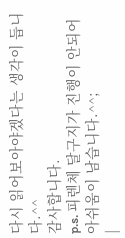다시 읽어보아야겠다는 생각이 듭니다.^^
감사합니다.
p.s. 피렌체 달구지가 진행이 안되어 아쉬움이 남습니다.^^;
|